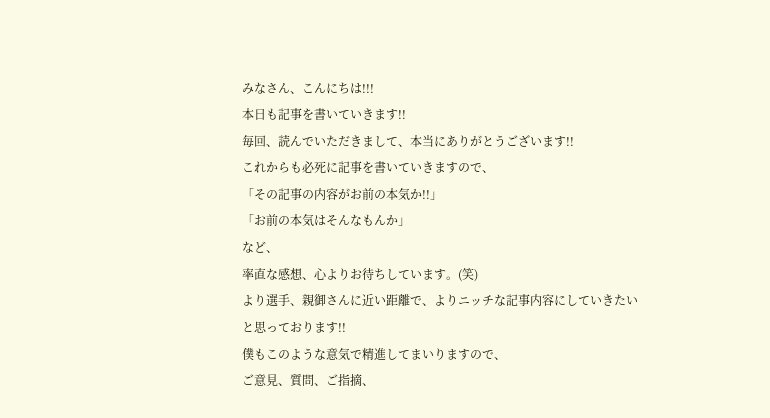みなさん、こんにちは!!!
本日も記事を書いていきます!!
毎回、読んでいただきまして、本当にありがとうございます!!
これからも必死に記事を書いていきますので、
「その記事の内容がお前の本気か!!」
「お前の本気はそんなもんか」
など、
率直な感想、心よりお待ちしています。(笑)
より選手、親御さんに近い距離で、よりニッチな記事内容にしていきたい
と思っております!!
僕もこのような意気で精進してまいりますので、
ご意見、質問、ご指摘、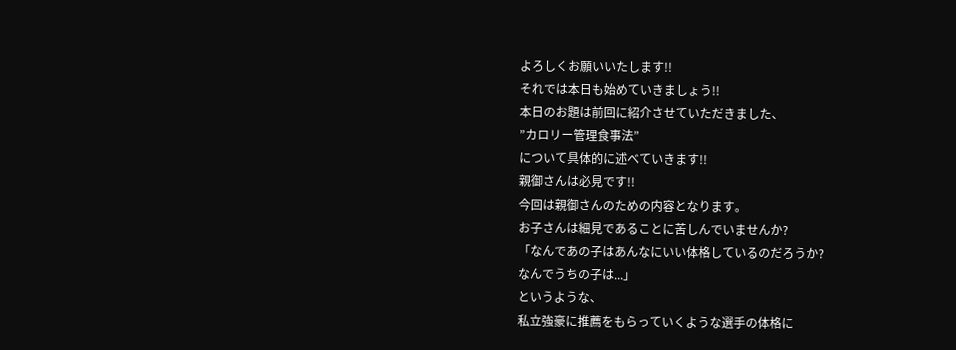よろしくお願いいたします!!
それでは本日も始めていきましょう!!
本日のお題は前回に紹介させていただきました、
”カロリー管理食事法”
について具体的に述べていきます!!
親御さんは必見です!!
今回は親御さんのための内容となります。
お子さんは細見であることに苦しんでいませんか?
「なんであの子はあんなにいい体格しているのだろうか?
なんでうちの子は...」
というような、
私立強豪に推薦をもらっていくような選手の体格に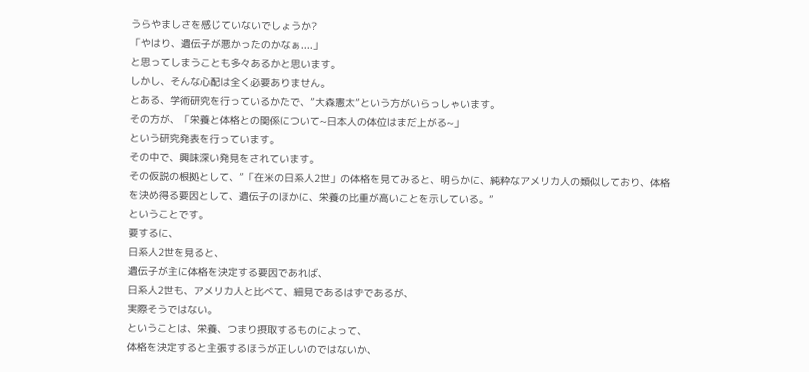うらやましさを感じていないでしょうか?
「やはり、遺伝子が悪かったのかなぁ....」
と思ってしまうことも多々あるかと思います。
しかし、そんな心配は全く必要ありません。
とある、学術研究を行っているかたで、”大森憲太”という方がいらっしゃいます。
その方が、「栄養と体格との関係について~日本人の体位はまだ上がる~」
という研究発表を行っています。
その中で、興味深い発見をされています。
その仮説の根拠として、”「在米の日系人2世」の体格を見てみると、明らかに、純粋なアメリカ人の類似しており、体格を決め得る要因として、遺伝子のほかに、栄養の比重が高いことを示している。”
ということです。
要するに、
日系人2世を見ると、
遺伝子が主に体格を決定する要因であれば、
日系人2世も、アメリカ人と比べて、細見であるはずであるが、
実際そうではない。
ということは、栄養、つまり摂取するものによって、
体格を決定すると主張するほうが正しいのではないか、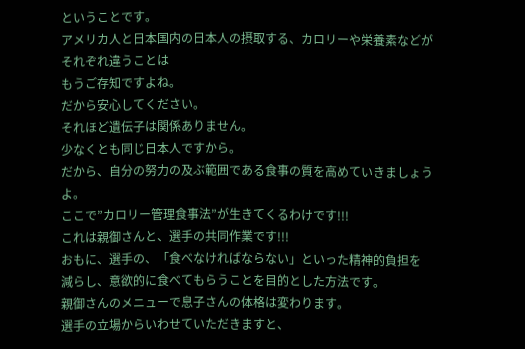ということです。
アメリカ人と日本国内の日本人の摂取する、カロリーや栄養素などが
それぞれ違うことは
もうご存知ですよね。
だから安心してください。
それほど遺伝子は関係ありません。
少なくとも同じ日本人ですから。
だから、自分の努力の及ぶ範囲である食事の質を高めていきましょうよ。
ここで”カロリー管理食事法”が生きてくるわけです!!!
これは親御さんと、選手の共同作業です!!!
おもに、選手の、「食べなければならない」といった精神的負担を
減らし、意欲的に食べてもらうことを目的とした方法です。
親御さんのメニューで息子さんの体格は変わります。
選手の立場からいわせていただきますと、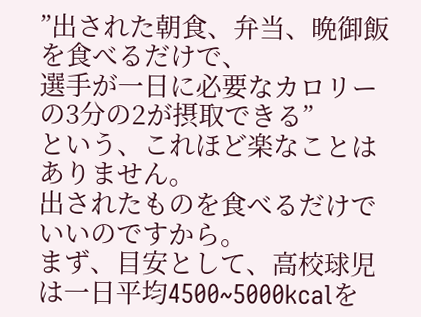”出された朝食、弁当、晩御飯を食べるだけで、
選手が一日に必要なカロリーの3分の2が摂取できる”
という、これほど楽なことはありません。
出されたものを食べるだけでいいのですから。
まず、目安として、高校球児は一日平均4500~5000kcalを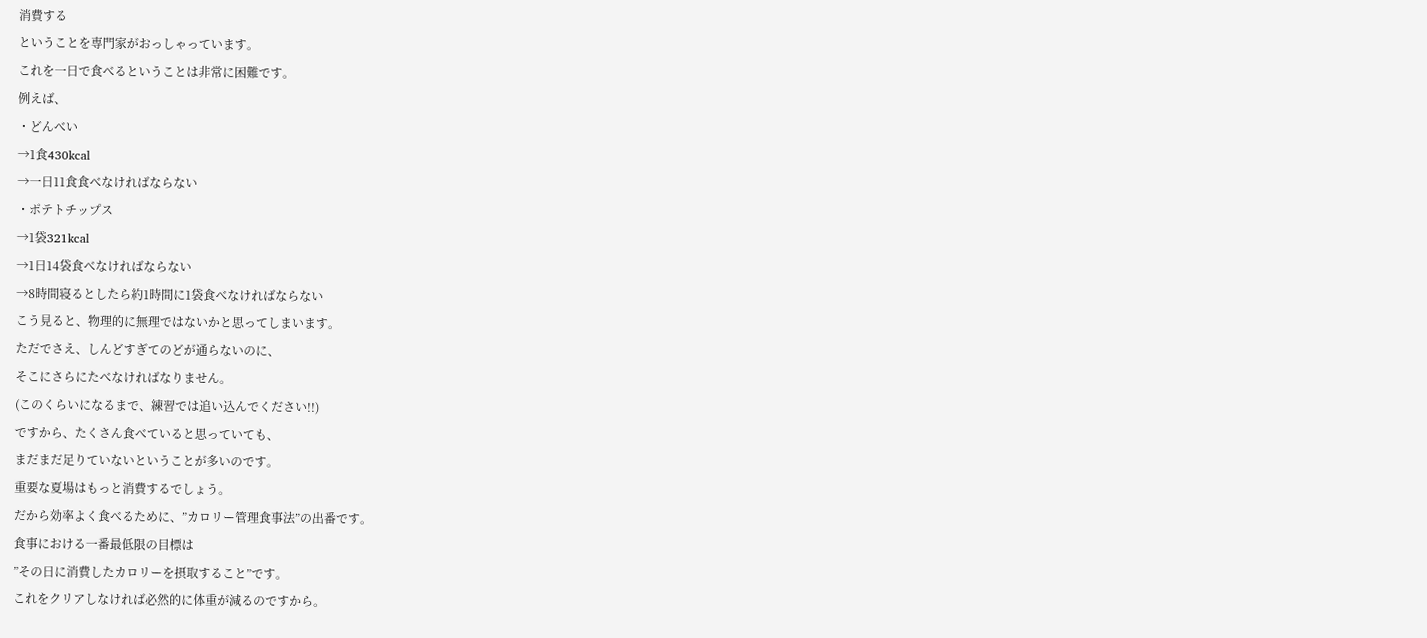消費する
ということを専門家がおっしゃっています。
これを一日で食べるということは非常に困難です。
例えば、
・どんべい
→1食430kcal
→一日11食食べなければならない
・ポテトチップス
→1袋321kcal
→1日14袋食べなければならない
→8時間寝るとしたら約1時間に1袋食べなければならない
こう見ると、物理的に無理ではないかと思ってしまいます。
ただでさえ、しんどすぎてのどが通らないのに、
そこにさらにたべなければなりません。
(このくらいになるまで、練習では追い込んでください!!)
ですから、たくさん食べていると思っていても、
まだまだ足りていないということが多いのです。
重要な夏場はもっと消費するでしょう。
だから効率よく食べるために、”カロリー管理食事法”の出番です。
食事における一番最低限の目標は
”その日に消費したカロリーを摂取すること”です。
これをクリアしなければ必然的に体重が減るのですから。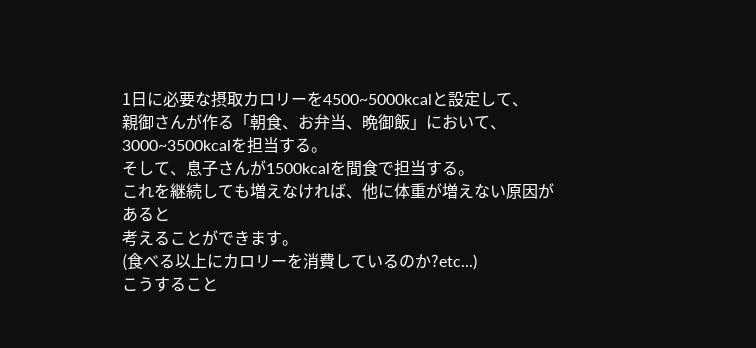1日に必要な摂取カロリーを4500~5000kcalと設定して、
親御さんが作る「朝食、お弁当、晩御飯」において、3000~3500kcalを担当する。
そして、息子さんが1500kcalを間食で担当する。
これを継続しても増えなければ、他に体重が増えない原因があると
考えることができます。
(食べる以上にカロリーを消費しているのか?etc...)
こうすること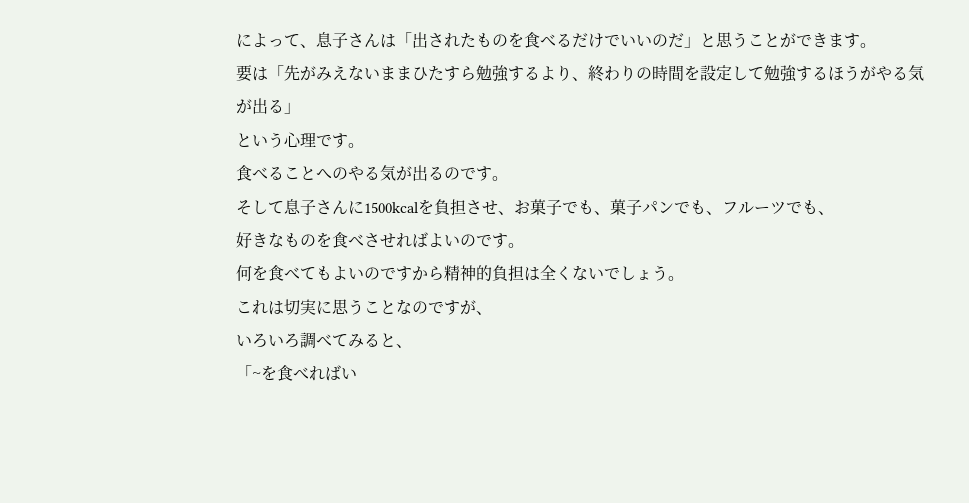によって、息子さんは「出されたものを食べるだけでいいのだ」と思うことができます。
要は「先がみえないままひたすら勉強するより、終わりの時間を設定して勉強するほうがやる気が出る」
という心理です。
食べることへのやる気が出るのです。
そして息子さんに1500kcalを負担させ、お菓子でも、菓子パンでも、フルーツでも、
好きなものを食べさせればよいのです。
何を食べてもよいのですから精神的負担は全くないでしょう。
これは切実に思うことなのですが、
いろいろ調べてみると、
「~を食べればい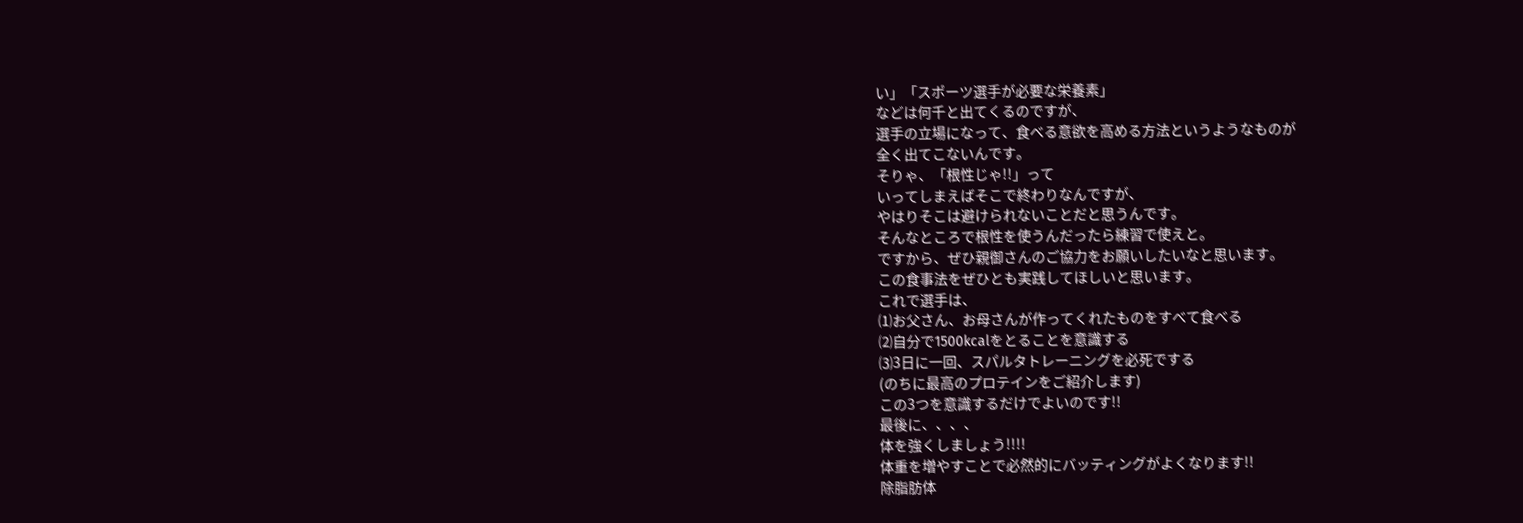い」「スポーツ選手が必要な栄養素」
などは何千と出てくるのですが、
選手の立場になって、食べる意欲を高める方法というようなものが
全く出てこないんです。
そりゃ、「根性じゃ!!」って
いってしまえばそこで終わりなんですが、
やはりそこは避けられないことだと思うんです。
そんなところで根性を使うんだったら練習で使えと。
ですから、ぜひ親御さんのご協力をお願いしたいなと思います。
この食事法をぜひとも実践してほしいと思います。
これで選手は、
⑴お父さん、お母さんが作ってくれたものをすべて食べる
⑵自分で1500kcalをとることを意識する
⑶3日に一回、スパルタトレーニングを必死でする
(のちに最高のプロテインをご紹介します)
この3つを意識するだけでよいのです!!
最後に、、、、
体を強くしましょう!!!!
体重を増やすことで必然的にバッティングがよくなります!!
除脂肪体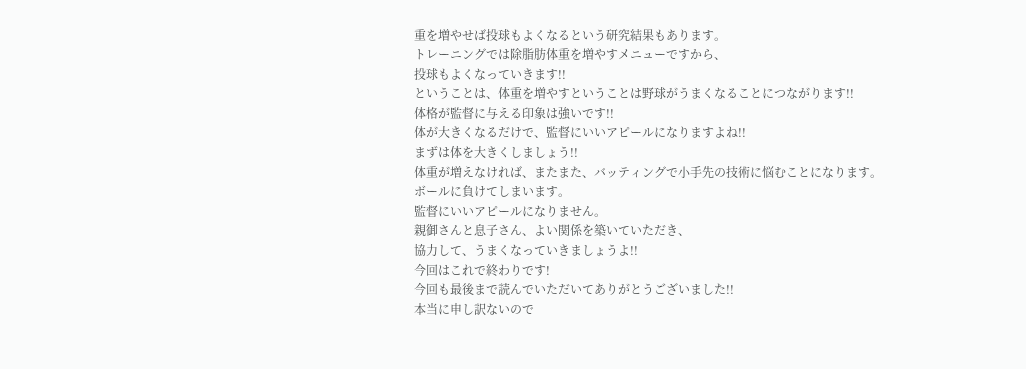重を増やせば投球もよくなるという研究結果もあります。
トレーニングでは除脂肪体重を増やすメニューですから、
投球もよくなっていきます!!
ということは、体重を増やすということは野球がうまくなることにつながります!!
体格が監督に与える印象は強いです!!
体が大きくなるだけで、監督にいいアピールになりますよね!!
まずは体を大きくしましょう!!
体重が増えなければ、またまた、バッティングで小手先の技術に悩むことになります。
ボールに負けてしまいます。
監督にいいアピールになりません。
親御さんと息子さん、よい関係を築いていただき、
協力して、うまくなっていきましょうよ!!
今回はこれで終わりです!
今回も最後まで読んでいただいてありがとうございました!!
本当に申し訳ないので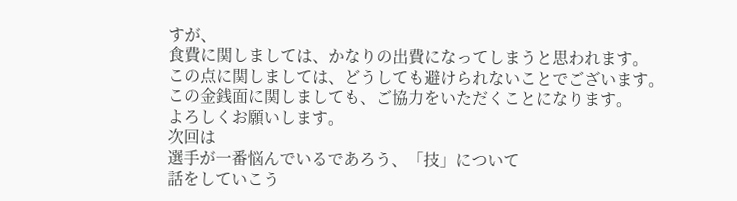すが、
食費に関しましては、かなりの出費になってしまうと思われます。
この点に関しましては、どうしても避けられないことでございます。
この金銭面に関しましても、ご協力をいただくことになります。
よろしくお願いします。
次回は
選手が一番悩んでいるであろう、「技」について
話をしていこう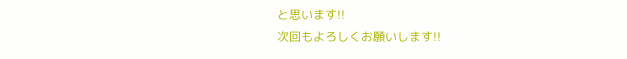と思います!!
次回もよろしくお願いします!!